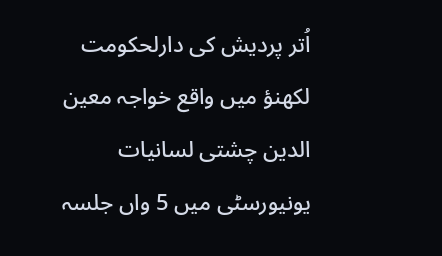اُتر پردیش کی دارلحکومت لکھنؤ میں واقع خواجہ معین الدین چشتی لسانیات یونیورسٹی میں 5 واں جلسہ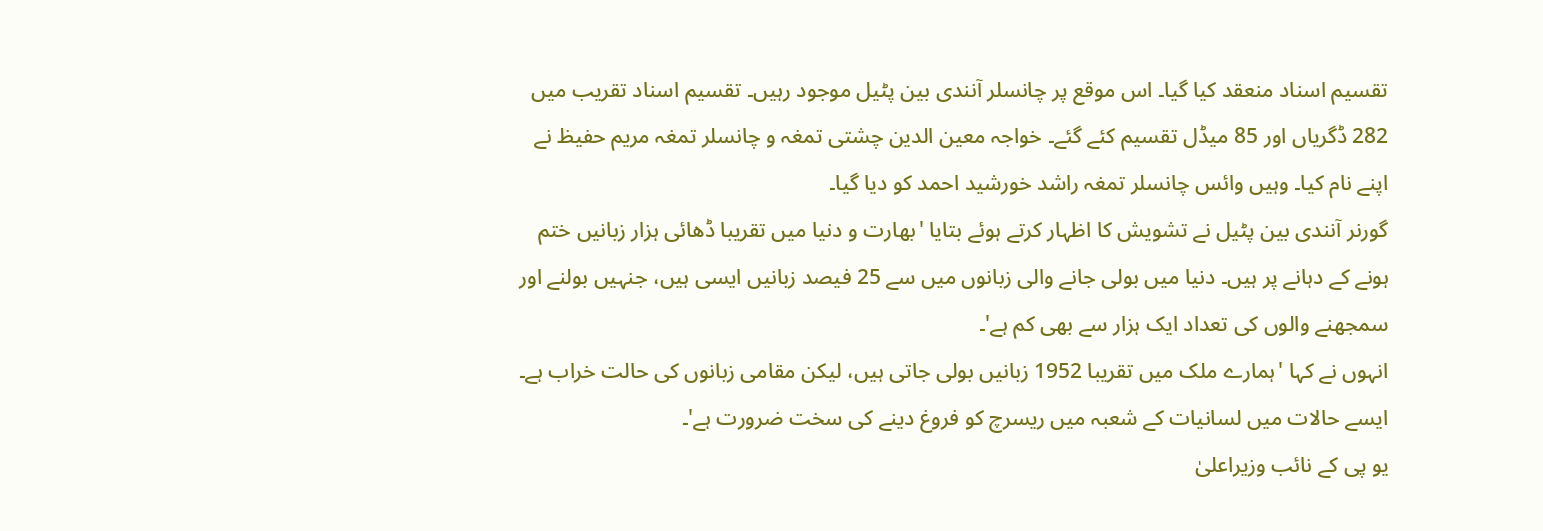تقسیم اسناد منعقد کیا گیا۔ اس موقع پر چانسلر آنندی بین پٹیل موجود رہیں۔ تقسیم اسناد تقریب میں 282 ڈگریاں اور 85 میڈل تقسیم کئے گئے۔ خواجہ معین الدین چشتی تمغہ و چانسلر تمغہ مریم حفیظ نے اپنے نام کیا۔ وہیں وائس چانسلر تمغہ راشد خورشید احمد کو دیا گیا۔
گورنر آنندی بین پٹیل نے تشویش کا اظہار کرتے ہوئے بتایا 'بھارت و دنیا میں تقریبا ڈھائی ہزار زبانیں ختم ہونے کے دہانے پر ہیں۔ دنیا میں بولی جانے والی زبانوں میں سے 25 فیصد زبانیں ایسی ہیں، جنہیں بولنے اور سمجھنے والوں کی تعداد ایک ہزار سے بھی کم ہے'۔
انہوں نے کہا 'ہمارے ملک میں تقریبا 1952 زبانیں بولی جاتی ہیں، لیکن مقامی زبانوں کی حالت خراب ہے۔ ایسے حالات میں لسانیات کے شعبہ میں ریسرچ کو فروغ دینے کی سخت ضرورت ہے'۔
یو پی کے نائب وزیراعلیٰ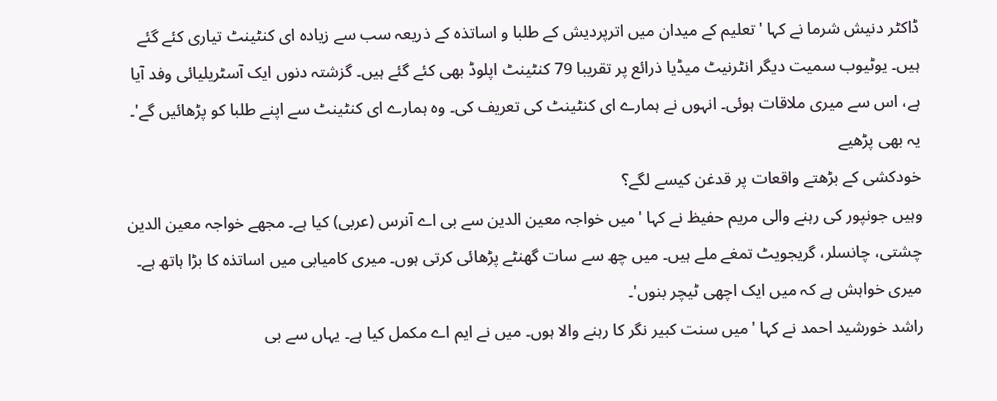ڈاکٹر دنیش شرما نے کہا 'تعلیم کے میدان میں اترپردیش کے طلبا و اساتذہ کے ذریعہ سب سے زیادہ ای کنٹینٹ تیاری کئے گئے ہیں۔ یوٹیوب سمیت دیگر انٹرنیٹ میڈیا ذرائع پر تقریبا 79 کنٹینٹ اپلوڈ بھی کئے گئے ہیں۔ گزشتہ دنوں ایک آسٹریلیائی وفد آیا ہے، اس سے میری ملاقات ہوئی۔ انہوں نے ہمارے ای کنٹینٹ کی تعریف کی۔ وہ ہمارے ای کنٹینٹ سے اپنے طلبا کو پڑھائیں گے'۔
یہ بھی پڑھیے
خودکشی کے بڑھتے واقعات پر قدغن کیسے لگے؟
وہیں جونپور کی رہنے والی مریم حفیظ نے کہا 'میں خواجہ معین الدین سے بی اے آنرس (عربی) کیا ہے۔ مجھے خواجہ معین الدین چشتی، چانسلر، گریجویٹ تمغے ملے ہیں۔ میں چھ سے سات گھنٹے پڑھائی کرتی ہوں۔ میری کامیابی میں اساتذہ کا بڑا ہاتھ ہے۔ میری خواہش ہے کہ میں ایک اچھی ٹیچر بنوں'۔
راشد خورشید احمد نے کہا 'میں سنت کبیر نگر کا رہنے والا ہوں۔ میں نے ایم اے مکمل کیا ہے۔ یہاں سے بی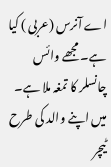اے آنرس (عربی ) کیا ہے۔ مجھے وائس چانسلر کا تمغہ ملا ہے۔ میں اپنے والد کی طرح ٹیچر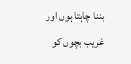بننا چاہتا ہوں اور غریب بچوں کو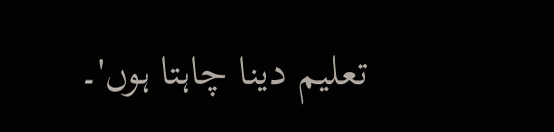تعلیم دینا چاہتا ہوں'۔